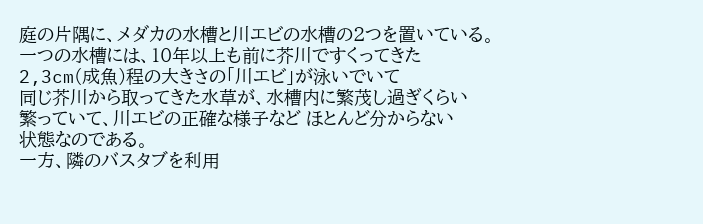庭の片隅に、メダカの水槽と川エビの水槽の2つを置いている。
一つの水槽には、10年以上も前に芥川ですくってきた
2,3cm(成魚)程の大きさの「川エビ」が泳いでいて
同じ芥川から取ってきた水草が、水槽内に繁茂し過ぎくらい
繁っていて、川エビの正確な様子など ほとんど分からない
状態なのである。
一方、隣のバスタブを利用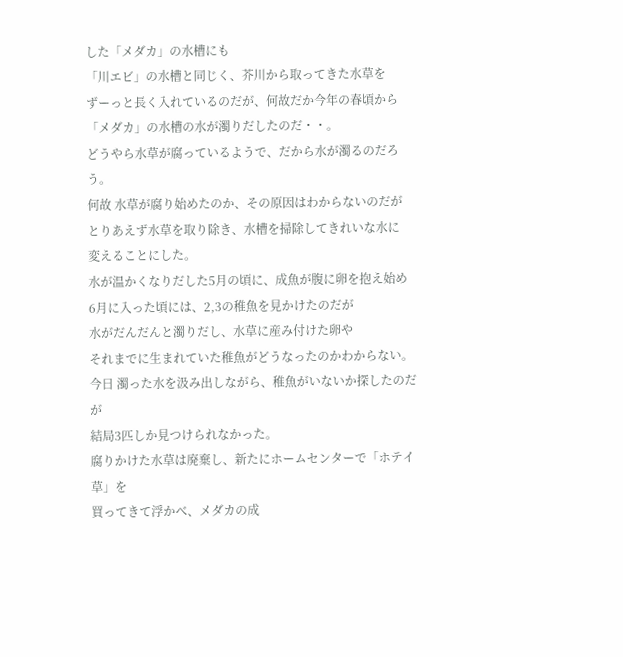した「メダカ」の水槽にも
「川エビ」の水槽と同じく、芥川から取ってきた水草を
ずーっと長く入れているのだが、何故だか今年の春頃から
「メダカ」の水槽の水が濁りだしたのだ・・。
どうやら水草が腐っているようで、だから水が濁るのだろう。
何故 水草が腐り始めたのか、その原因はわからないのだが
とりあえず水草を取り除き、水槽を掃除してきれいな水に
変えることにした。
水が温かくなりだした5月の頃に、成魚が腹に卵を抱え始め
6月に入った頃には、2,3の稚魚を見かけたのだが
水がだんだんと濁りだし、水草に産み付けた卵や
それまでに生まれていた稚魚がどうなったのかわからない。
今日 濁った水を汲み出しながら、稚魚がいないか探したのだが
結局3匹しか見つけられなかった。
腐りかけた水草は廃棄し、新たにホームセンターで「ホテイ草」を
買ってきて浮かべ、メダカの成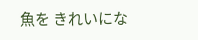魚を きれいにな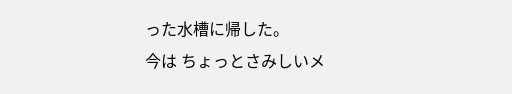った水槽に帰した。
今は ちょっとさみしいメ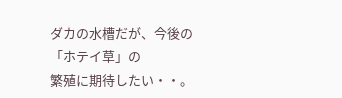ダカの水槽だが、今後の「ホテイ草」の
繁殖に期待したい・・。